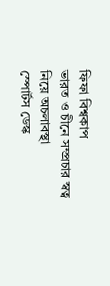ফিফা বিশ্বকাপ
ভারত ও চীনে সম্প্রচার স্বত্ব নিয়ে অচলাবস্থা
স্পোর্টস ডেস্ক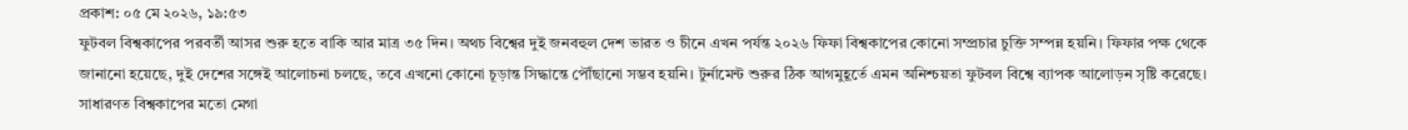প্রকাশ: ০৫ মে ২০২৬, ১৯:৫৩
ফুটবল বিশ্বকাপের পরবর্তী আসর শুরু হতে বাকি আর মাত্র ৩৫ দিন। অথচ বিশ্বের দুই জনবহুল দেশ ভারত ও চীনে এখন পর্যন্ত ২০২৬ ফিফা বিশ্বকাপের কোনো সম্প্রচার চুক্তি সম্পন্ন হয়নি। ফিফার পক্ষ থেকে জানানো হয়েছে, দুই দেশের সঙ্গেই আলোচনা চলছে, তবে এখনো কোনো চূড়ান্ত সিদ্ধান্তে পৌঁছানো সম্ভব হয়নি। টুর্নামেন্ট শুরুর ঠিক আগমুহূর্তে এমন অনিশ্চয়তা ফুটবল বিশ্বে ব্যাপক আলোড়ন সৃষ্টি করেছে।
সাধারণত বিশ্বকাপের মতো মেগা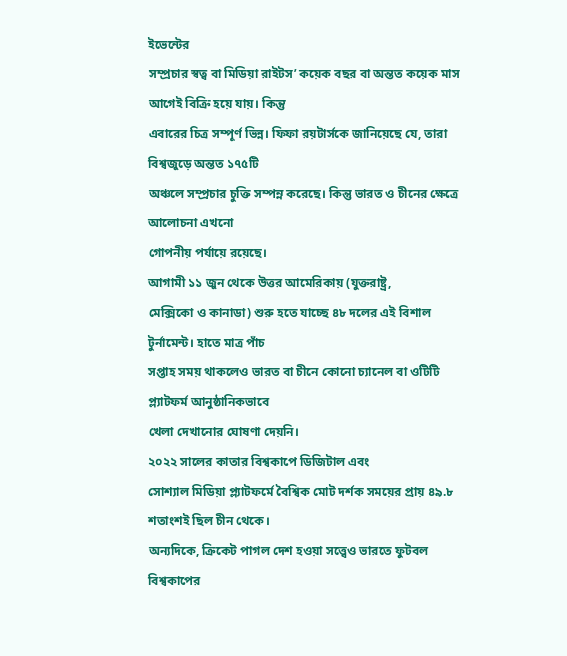ইভেন্টের
সম্প্রচার স্বত্ব বা মিডিয়া রাইটস’ কয়েক বছর বা অন্তত কয়েক মাস আগেই বিক্রি হয়ে যায়। কিন্তু
এবারের চিত্র সম্পূর্ণ ভিন্ন। ফিফা রয়টার্সকে জানিয়েছে যে, তারা বিশ্বজুড়ে অন্তত ১৭৫টি
অঞ্চলে সম্প্রচার চুক্তি সম্পন্ন করেছে। কিন্তু ভারত ও চীনের ক্ষেত্রে আলোচনা এখনো
গোপনীয় পর্যায়ে রয়েছে।
আগামী ১১ জুন থেকে উত্তর আমেরিকায় (যুক্তরাষ্ট্র,
মেক্সিকো ও কানাডা) শুরু হতে যাচ্ছে ৪৮ দলের এই বিশাল টুর্নামেন্ট। হাতে মাত্র পাঁচ
সপ্তাহ সময় থাকলেও ভারত বা চীনে কোনো চ্যানেল বা ওটিটি প্ল্যাটফর্ম আনুষ্ঠানিকভাবে
খেলা দেখানোর ঘোষণা দেয়নি।
২০২২ সালের কাতার বিশ্বকাপে ডিজিটাল এবং
সোশ্যাল মিডিয়া প্ল্যাটফর্মে বৈশ্বিক মোট দর্শক সময়ের প্রায় ৪৯.৮ শতাংশই ছিল চীন থেকে।
অন্যদিকে, ক্রিকেট পাগল দেশ হওয়া সত্ত্বেও ভারতে ফুটবল বিশ্বকাপের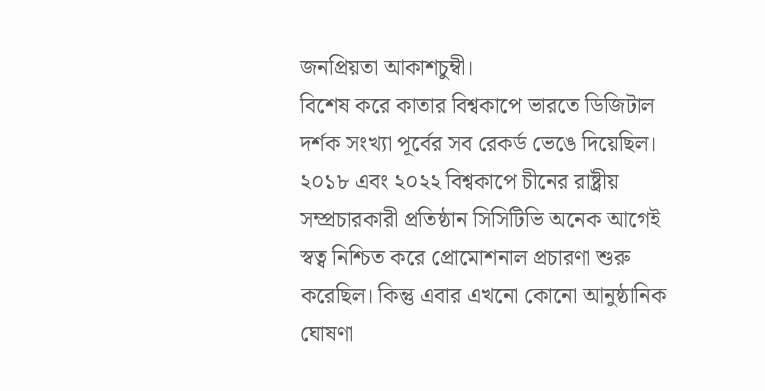জনপ্রিয়তা আকাশচুম্বী।
বিশেষ করে কাতার বিশ্বকাপে ভারতে ডিজিটাল দর্শক সংখ্যা পূর্বের সব রেকর্ড ভেঙে দিয়েছিল।
২০১৮ এবং ২০২২ বিশ্বকাপে চীনের রাষ্ট্রীয় সম্প্রচারকারী প্রতিষ্ঠান সিসিটিভি অনেক আগেই
স্বত্ব নিশ্চিত করে প্রোমোশনাল প্রচারণা শুরু করেছিল। কিন্তু এবার এখনো কোনো আনুষ্ঠানিক
ঘোষণা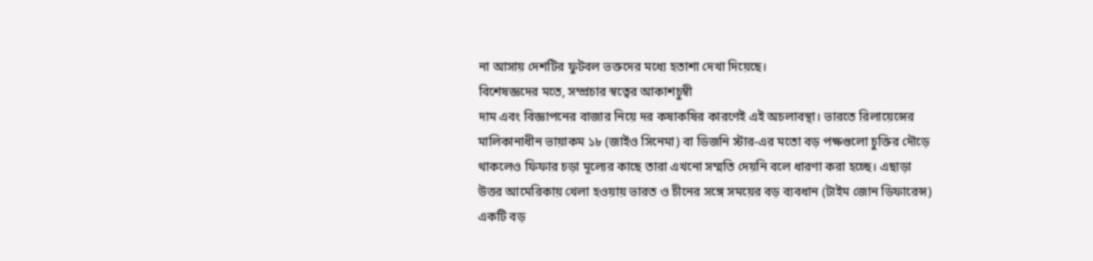না আসায় দেশটির ফুটবল ভক্তদের মধ্যে হতাশা দেখা দিয়েছে।
বিশেষজ্ঞদের মতে, সম্প্রচার স্বত্বের আকাশচুম্বী
দাম এবং বিজ্ঞাপনের বাজার নিয়ে দর কষাকষির কারণেই এই অচলাবস্থা। ভারতে রিলায়েন্সের
মালিকানাধীন ভায়াকম ১৮ (জাইও সিনেমা) বা ডিজনি স্টার-এর মতো বড় পক্ষগুলো চুক্তির দৌড়ে
থাকলেও ফিফার চড়া মূল্যের কাছে তারা এখনো সম্মতি দেয়নি বলে ধারণা করা হচ্ছে। এছাড়া
উত্তর আমেরিকায় খেলা হওয়ায় ভারত ও চীনের সঙ্গে সময়ের বড় ব্যবধান (টাইম জোন ডিফারেন্স)
একটি বড়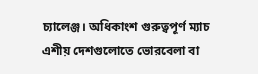চ্যালেঞ্জ। অধিকাংশ গুরুত্বপূর্ণ ম্যাচ এশীয় দেশগুলোতে ভোরবেলা বা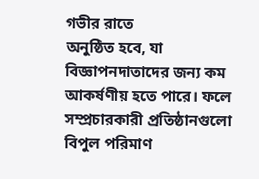গভীর রাতে
অনুষ্ঠিত হবে, যা বিজ্ঞাপনদাতাদের জন্য কম আকর্ষণীয় হতে পারে। ফলে সম্প্রচারকারী প্রতিষ্ঠানগুলো
বিপুল পরিমাণ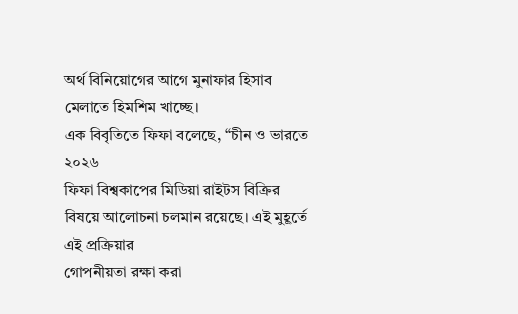অর্থ বিনিয়োগের আগে মুনাফার হিসাব মেলাতে হিমশিম খাচ্ছে।
এক বিবৃতিতে ফিফা বলেছে, “চীন ও ভারতে ২০২৬
ফিফা বিশ্বকাপের মিডিয়া রাইটস বিক্রির বিষয়ে আলোচনা চলমান রয়েছে। এই মুহূর্তে এই প্রক্রিয়ার
গোপনীয়তা রক্ষা করা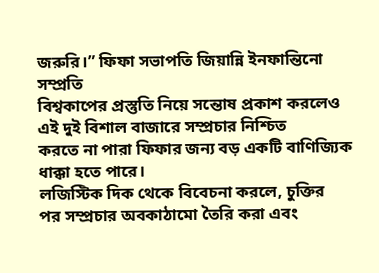জরুরি।” ফিফা সভাপতি জিয়ান্নি ইনফান্তিনো সম্প্রতি
বিশ্বকাপের প্রস্তুতি নিয়ে সন্তোষ প্রকাশ করলেও এই দুই বিশাল বাজারে সম্প্রচার নিশ্চিত
করতে না পারা ফিফার জন্য বড় একটি বাণিজ্যিক ধাক্কা হতে পারে।
লজিস্টিক দিক থেকে বিবেচনা করলে, চুক্তির
পর সম্প্রচার অবকাঠামো তৈরি করা এবং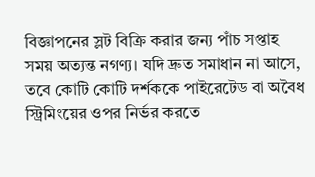বিজ্ঞাপনের স্লট বিক্রি করার জন্য পাঁচ সপ্তাহ
সময় অত্যন্ত নগণ্য। যদি দ্রুত সমাধান না আসে, তবে কোটি কোটি দর্শককে পাইরেটেড বা অবৈধ
স্ট্রিমিংয়ের ওপর নির্ভর করতে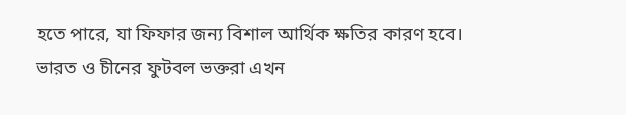হতে পারে, যা ফিফার জন্য বিশাল আর্থিক ক্ষতির কারণ হবে।
ভারত ও চীনের ফুটবল ভক্তরা এখন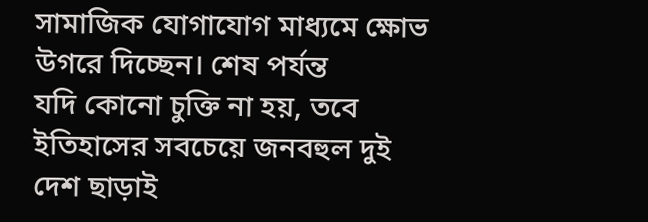সামাজিক যোগাযোগ মাধ্যমে ক্ষোভ উগরে দিচ্ছেন। শেষ পর্যন্ত
যদি কোনো চুক্তি না হয়, তবে ইতিহাসের সবচেয়ে জনবহুল দুই দেশ ছাড়াই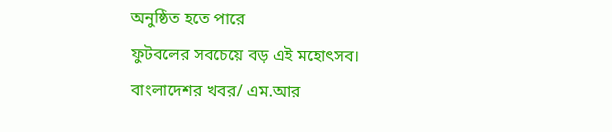অনুষ্ঠিত হতে পারে
ফুটবলের সবচেয়ে বড় এই মহোৎসব।
বাংলাদেশর খবর/ এম.আর